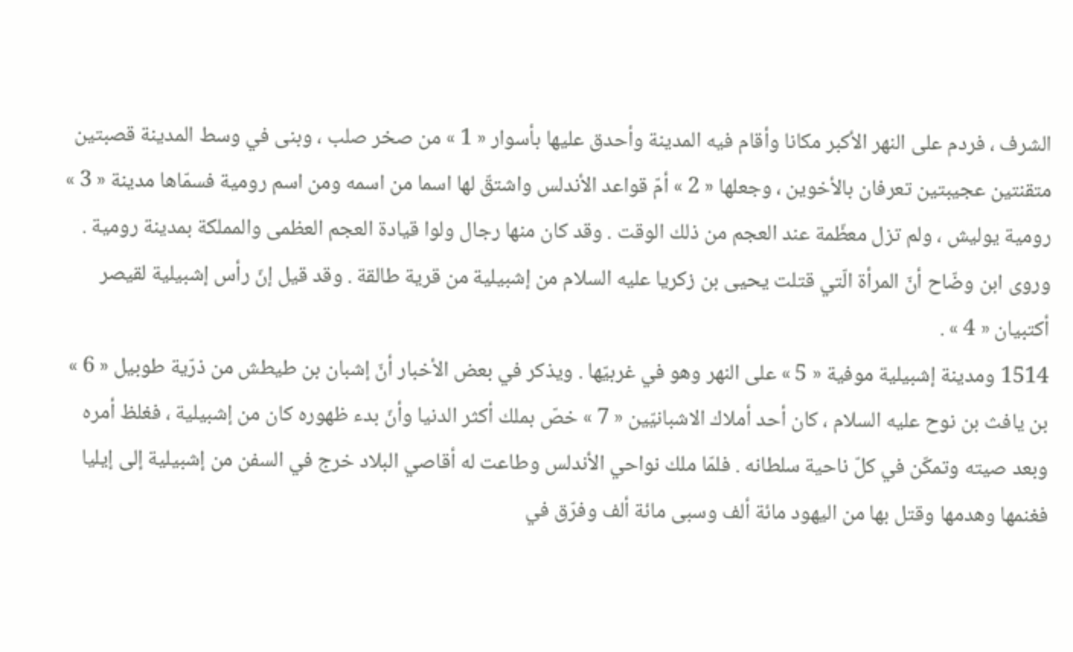الشرف ، فردم على النهر الأكبر مكانا وأقام فيه المدينة وأحدق عليها بأسوار « 1 » من صخر صلب ، وبنى في وسط المدينة قصبتين متقنتين عجيبتين تعرفان بالأخوين ، وجعلها « 2 » أمّ قواعد الأندلس واشتقّ لها اسما من اسمه ومن اسم رومية فسمّاها مدينة « 3 » رومية يوليش ، ولم تزل معظّمة عند العجم من ذلك الوقت . وقد كان منها رجال ولوا قيادة العجم العظمى والمملكة بمدينة رومية . وروى ابن وضّاح أنّ المرأة الّتي قتلت يحيى بن زكريا عليه السلام من إشبيلية من قرية طالقة . وقد قيل إنّ رأس إشبيلية لقيصر أكتبيان « 4 » .
1514 ومدينة إشبيلية موفية « 5 » على النهر وهو في غربيّها . ويذكر في بعض الأخبار أنّ إشبان بن طيطش من ذرّية طوبيل « 6 » بن يافث بن نوح عليه السلام ، كان أحد أملاك الاشبانيّين « 7 » خصّ بملك أكثر الدنيا وأنّ بدء ظهوره كان من إشبيلية ، فغلظ أمره وبعد صيته وتمكّن في كلّ ناحية سلطانه . فلمّا ملك نواحي الأندلس وطاعت له أقاصي البلاد خرج في السفن من إشبيلية إلى إيليا فغنمها وهدمها وقتل بها من اليهود مائة ألف وسبى مائة ألف وفرّق في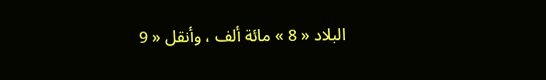البلاد « 8 » مائة ألف ، وأنقل « 9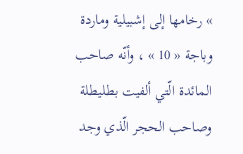» رخامها إلى إشبيلية وماردة وباجة « 10 » ، وأنّه صاحب المائدة الّتي ألفيت بطليطلة وصاحب الحجر الّذي وجد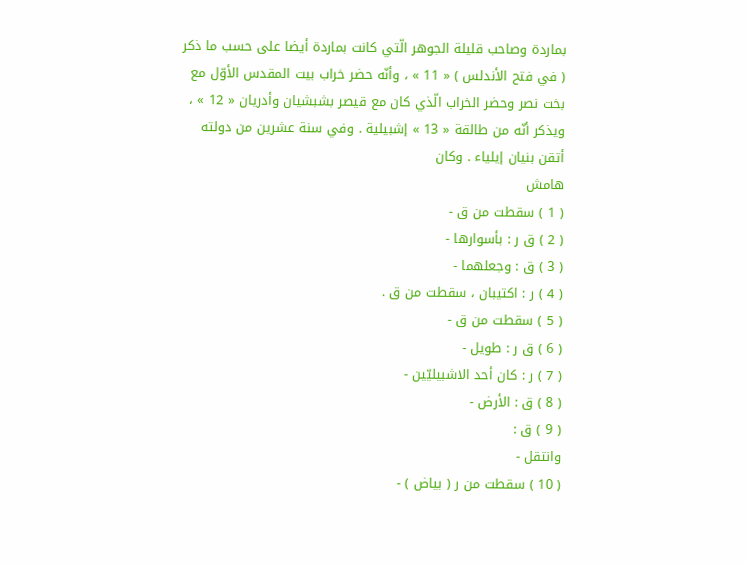بماردة وصاحب قليلة الجوهر الّتي كانت بماردة أيضا على حسب ما ذكر ( في فتح الأندلس ) « 11 » ، وأنّه حضر خراب بيت المقدس الأوّل مع بخت نصر وحضر الخراب الّذي كان مع قيصر بشبشيان وأدريان « 12 » ، ويذكر أنّه من طالقة « 13 » إشبيلية . وفي سنة عشرين من دولته أتقن بنيان إيلياء . وكان
هامش
( 1 ) سقطت من ق -
( 2 ) ق ر : بأسوارها -
( 3 ) ق : وجعلهما -
( 4 ) ر : اكتيبان ، سقطت من ق .
( 5 ) سقطت من ق -
( 6 ) ق ر : طويل -
( 7 ) ر : كان أحد الاشبيليّين -
( 8 ) ق : الأرض -
( 9 ) ق :
وانتقل -
( 10 ) سقطت من ر ( بياض ) -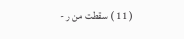( 11 ) سقطت من ر -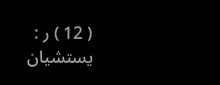( 12 ) ر : يستشيان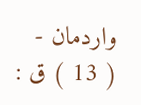واردمان -
( 13 ) ق :